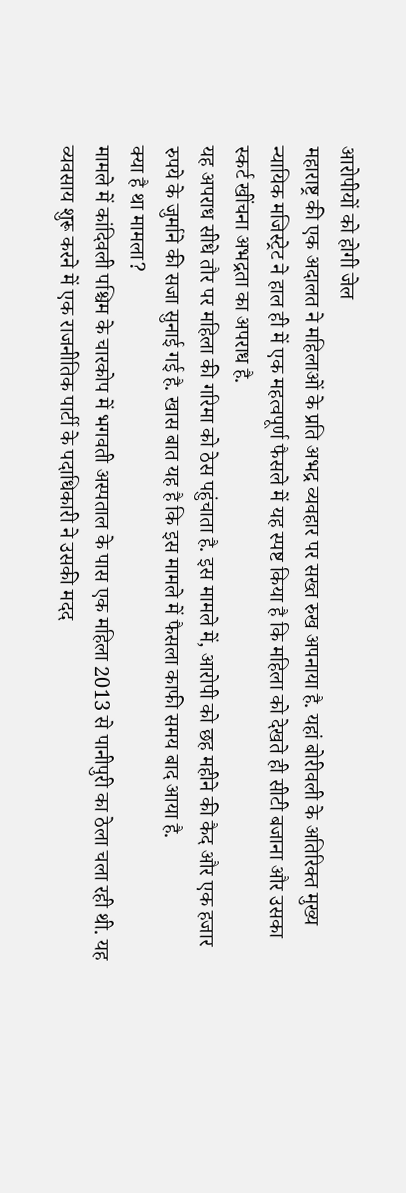आरोपीयों को होगी जेल
महाराष्ट्र की एक अदालत ने महिलाओं के प्रति अभद्र व्यवहार पर सख्त रुख अपनाया है. यहां बोरीवली के अतिरिक्त मुख्य न्यायिक मजिस्ट्रेट ने हाल ही में एक महत्वपूर्ण फैसले में यह स्पष्ट किया है कि महिला को देखते ही सीटी बजाना और उसका स्कर्ट खींचना अभद्रता का अपराध है.
यह अपराध सीधे तौर पर महिला की गरिमा को ठेस पहुंचाता है. इस मामले में, आरोपी को छह महीने की कैद और एक हजार रुपये के जुर्माने की सजा सुनाई गई है. खास बात यह है कि इस मामले में फैसला काफी समय बाद आया है.
क्या है था मामला?
मामले में कांदिवली पश्चिम के चारकोप में भगवती अस्पताल के पास एक महिला 2013 से पानीपुरी का ठेला चला रही थी. यह व्यवसाय शुरू करने में एक राजनीतिक पार्टी के पदाधिकारी ने उसकी मदद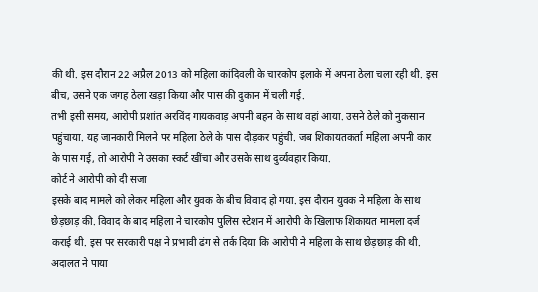की थी. इस दौरान 22 अप्रैल 2013 को महिला कांदिवली के चारकोप इलाके में अपना ठेला चला रही थी. इस बीच, उसने एक जगह ठेला खड़ा किया और पास की दुकान में चली गई.
तभी इसी समय, आरोपी प्रशांत अरविंद गायकवाड़ अपनी बहन के साथ वहां आया. उसने ठेले को नुकसान पहुंचाया. यह जानकारी मिलने पर महिला ठेले के पास दौड़कर पहुंची. जब शिकायतकर्ता महिला अपनी कार के पास गई, तो आरोपी ने उसका स्कर्ट खींचा और उसके साथ दुर्व्यवहार किया.
कोर्ट ने आरोपी को दी सजा
इसके बाद मामले को लेकर महिला और युवक के बीच विवाद हो गया. इस दौरान युवक ने महिला के साथ छेड़छाड़ की. विवाद के बाद महिला ने चारकोप पुलिस स्टेशन में आरोपी के खिलाफ शिकायत मामला दर्ज कराई थी. इस पर सरकारी पक्ष ने प्रभावी ढंग से तर्क दिया कि आरोपी ने महिला के साथ छेड़छाड़ की थी.
अदालत ने पाया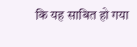कि यह साबित हो गया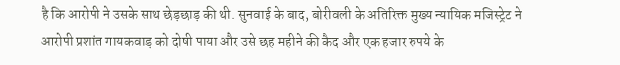है कि आरोपी ने उसके साथ छेड़छाड़ की थी. सुनवाई के बाद, बोरीवली के अतिरिक्त मुख्य न्यायिक मजिस्ट्रेट ने आरोपी प्रशांत गायकवाड़ को दोषी पाया और उसे छह महीने की कैद और एक हजार रुपये के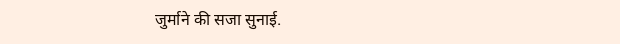जुर्माने की सजा सुनाई.